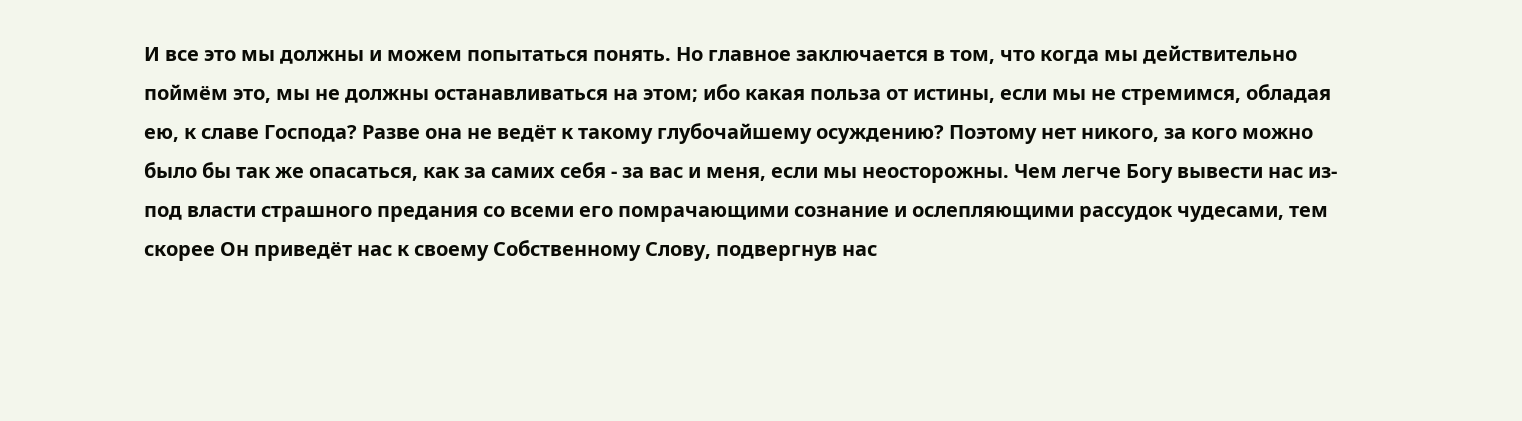И все это мы должны и можем попытаться понять. Но главное заключается в том, что когда мы действительно поймём это, мы не должны останавливаться на этом; ибо какая польза от истины, если мы не стремимся, обладая ею, к славе Господа? Разве она не ведёт к такому глубочайшему осуждению? Поэтому нет никого, за кого можно было бы так же опасаться, как за самих себя - за вас и меня, если мы неосторожны. Чем легче Богу вывести нас из-под власти страшного предания со всеми его помрачающими сознание и ослепляющими рассудок чудесами, тем скорее Он приведёт нас к своему Собственному Слову, подвергнув нас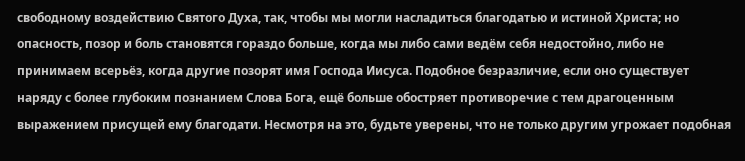свободному воздействию Святого Духа, так, чтобы мы могли насладиться благодатью и истиной Христа; но опасность, позор и боль становятся гораздо больше, когда мы либо сами ведём себя недостойно, либо не принимаем всерьёз, когда другие позорят имя Господа Иисуса. Подобное безразличие, если оно существует наряду с более глубоким познанием Слова Бога, ещё больше обостряет противоречие с тем драгоценным выражением присущей ему благодати. Несмотря на это, будьте уверены, что не только другим угрожает подобная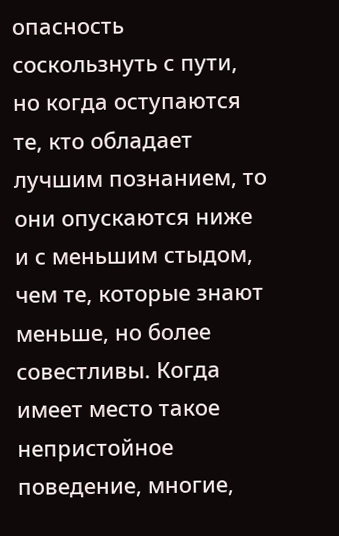опасность соскользнуть с пути, но когда оступаются те, кто обладает лучшим познанием, то они опускаются ниже и с меньшим стыдом, чем те, которые знают меньше, но более совестливы. Когда имеет место такое непристойное поведение, многие,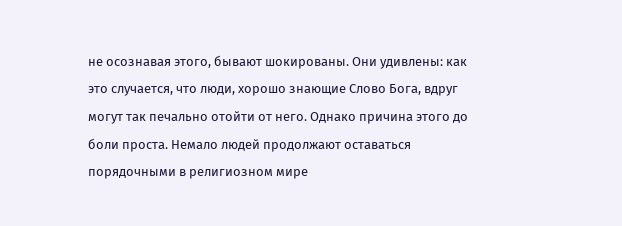не осознавая этого, бывают шокированы. Они удивлены: как это случается, что люди, хорошо знающие Слово Бога, вдруг могут так печально отойти от него. Однако причина этого до боли проста. Немало людей продолжают оставаться порядочными в религиозном мире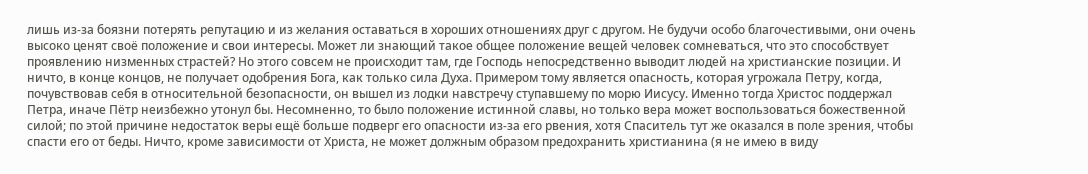лишь из-за боязни потерять репутацию и из желания оставаться в хороших отношениях друг с другом. Не будучи особо благочестивыми, они очень высоко ценят своё положение и свои интересы. Может ли знающий такое общее положение вещей человек сомневаться, что это способствует проявлению низменных страстей? Но этого совсем не происходит там, где Господь непосредственно выводит людей на христианские позиции. И ничто, в конце концов, не получает одобрения Бога, как только сила Духа. Примером тому является опасность, которая угрожала Петру, когда, почувствовав себя в относительной безопасности, он вышел из лодки навстречу ступавшему по морю Иисусу. Именно тогда Христос поддержал Петра, иначе Пётр неизбежно утонул бы. Несомненно, то было положение истинной славы, но только вера может воспользоваться божественной силой; по этой причине недостаток веры ещё больше подверг его опасности из-за его рвения, хотя Спаситель тут же оказался в поле зрения, чтобы спасти его от беды. Ничто, кроме зависимости от Христа, не может должным образом предохранить христианина (я не имею в виду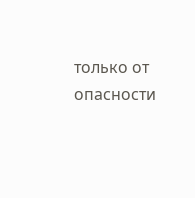только от опасности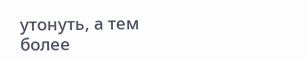утонуть, а тем более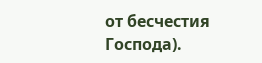от бесчестия Господа).